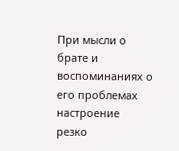При мысли о брате и воспоминаниях о его проблемах настроение резко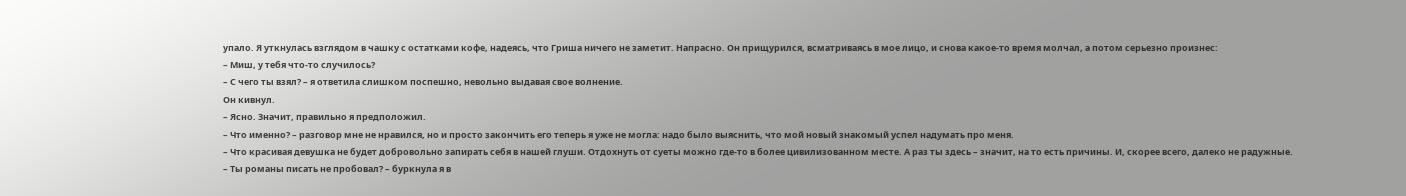упало. Я уткнулась взглядом в чашку с остатками кофе, надеясь, что Гриша ничего не заметит. Напрасно. Он прищурился, всматриваясь в мое лицо, и снова какое-то время молчал, а потом серьезно произнес:
– Миш, у тебя что-то случилось?
– С чего ты взял? – я ответила слишком поспешно, невольно выдавая свое волнение.
Он кивнул.
– Ясно. Значит, правильно я предположил.
– Что именно? – разговор мне не нравился, но и просто закончить его теперь я уже не могла: надо было выяснить, что мой новый знакомый успел надумать про меня.
– Что красивая девушка не будет добровольно запирать себя в нашей глуши. Отдохнуть от суеты можно где-то в более цивилизованном месте. А раз ты здесь – значит, на то есть причины. И, скорее всего, далеко не радужные.
– Ты романы писать не пробовал? – буркнула я в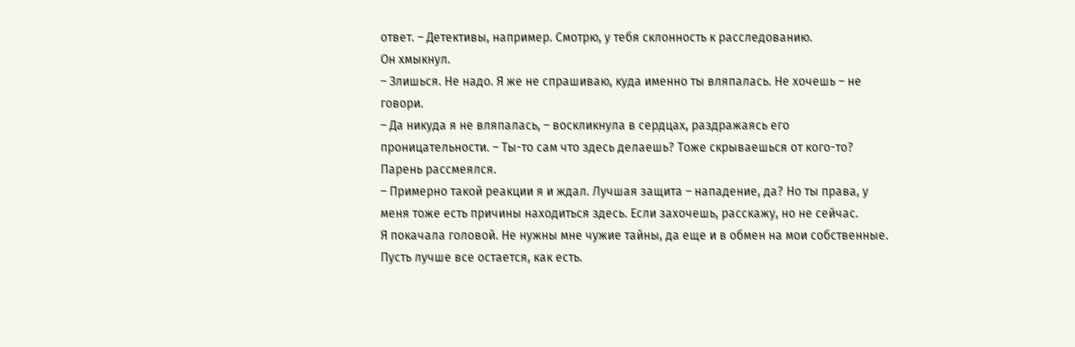ответ. – Детективы, например. Смотрю, у тебя склонность к расследованию.
Он хмыкнул.
– Злишься. Не надо. Я же не спрашиваю, куда именно ты вляпалась. Не хочешь – не говори.
– Да никуда я не вляпалась, – воскликнула в сердцах, раздражаясь его проницательности. – Ты-то сам что здесь делаешь? Тоже скрываешься от кого-то?
Парень рассмеялся.
– Примерно такой реакции я и ждал. Лучшая защита – нападение, да? Но ты права, у меня тоже есть причины находиться здесь. Если захочешь, расскажу, но не сейчас.
Я покачала головой. Не нужны мне чужие тайны, да еще и в обмен на мои собственные. Пусть лучше все остается, как есть.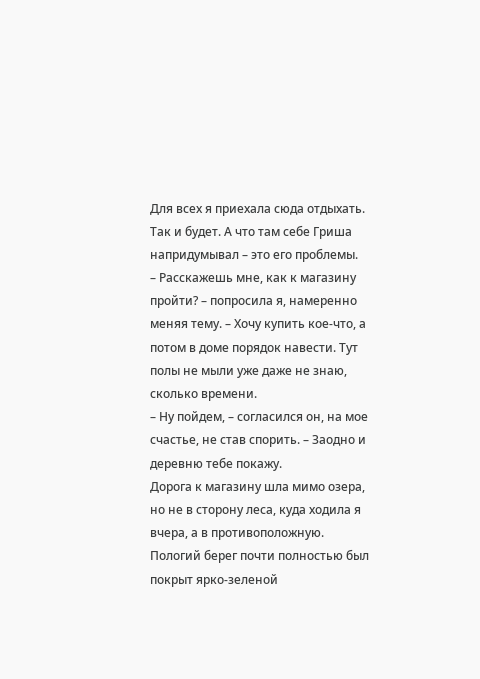Для всех я приехала сюда отдыхать. Так и будет. А что там себе Гриша напридумывал – это его проблемы.
– Расскажешь мне, как к магазину пройти? – попросила я, намеренно меняя тему. – Хочу купить кое-что, а потом в доме порядок навести. Тут полы не мыли уже даже не знаю, сколько времени.
– Ну пойдем, – согласился он, на мое счастье, не став спорить. – Заодно и деревню тебе покажу.
Дорога к магазину шла мимо озера, но не в сторону леса, куда ходила я вчера, а в противоположную. Пологий берег почти полностью был покрыт ярко-зеленой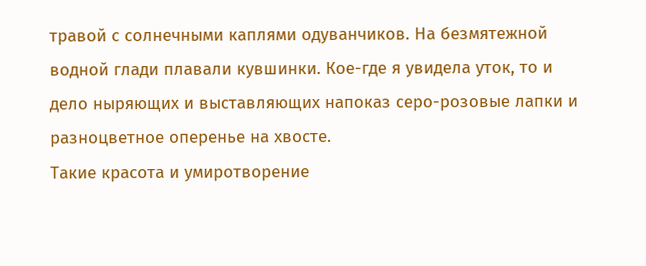травой с солнечными каплями одуванчиков. На безмятежной водной глади плавали кувшинки. Кое-где я увидела уток, то и дело ныряющих и выставляющих напоказ серо-розовые лапки и разноцветное оперенье на хвосте.
Такие красота и умиротворение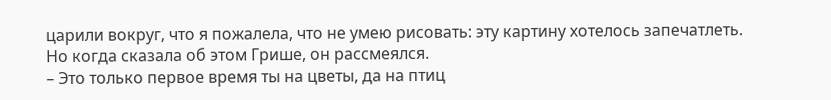царили вокруг, что я пожалела, что не умею рисовать: эту картину хотелось запечатлеть. Но когда сказала об этом Грише, он рассмеялся.
– Это только первое время ты на цветы, да на птиц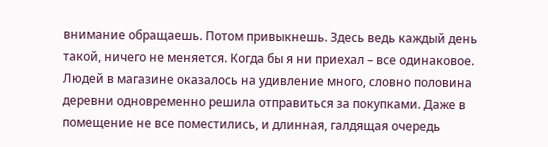внимание обращаешь. Потом привыкнешь. Здесь ведь каждый день такой, ничего не меняется. Когда бы я ни приехал – все одинаковое.
Людей в магазине оказалось на удивление много, словно половина деревни одновременно решила отправиться за покупками. Даже в помещение не все поместились, и длинная, галдящая очередь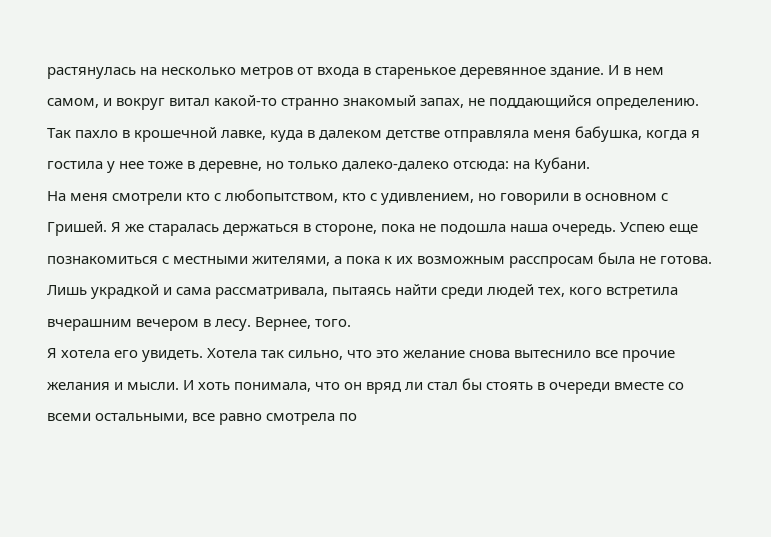растянулась на несколько метров от входа в старенькое деревянное здание. И в нем самом, и вокруг витал какой-то странно знакомый запах, не поддающийся определению. Так пахло в крошечной лавке, куда в далеком детстве отправляла меня бабушка, когда я гостила у нее тоже в деревне, но только далеко-далеко отсюда: на Кубани.
На меня смотрели кто с любопытством, кто с удивлением, но говорили в основном с Гришей. Я же старалась держаться в стороне, пока не подошла наша очередь. Успею еще познакомиться с местными жителями, а пока к их возможным расспросам была не готова. Лишь украдкой и сама рассматривала, пытаясь найти среди людей тех, кого встретила вчерашним вечером в лесу. Вернее, того.
Я хотела его увидеть. Хотела так сильно, что это желание снова вытеснило все прочие желания и мысли. И хоть понимала, что он вряд ли стал бы стоять в очереди вместе со всеми остальными, все равно смотрела по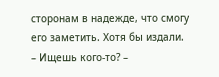сторонам в надежде, что смогу его заметить. Хотя бы издали.
– Ищешь кого-то? –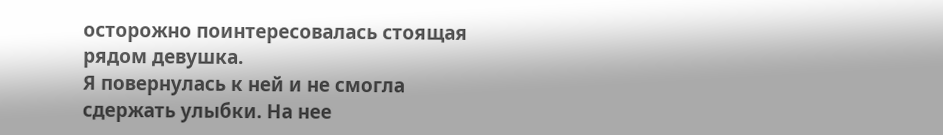осторожно поинтересовалась стоящая рядом девушка.
Я повернулась к ней и не смогла сдержать улыбки. На нее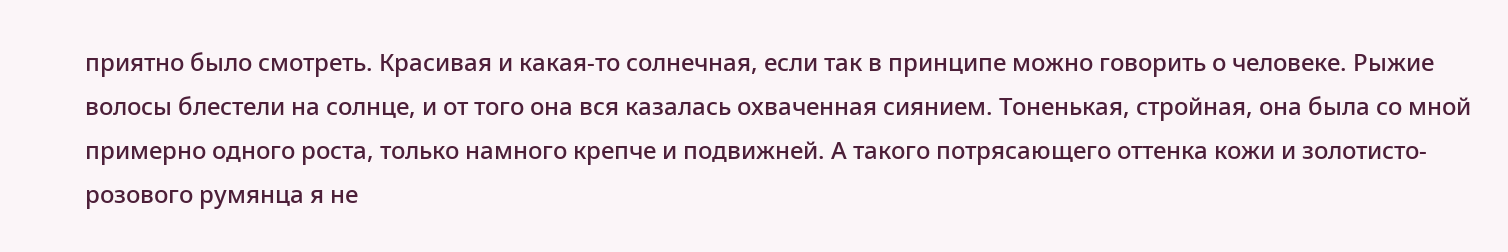приятно было смотреть. Красивая и какая-то солнечная, если так в принципе можно говорить о человеке. Рыжие волосы блестели на солнце, и от того она вся казалась охваченная сиянием. Тоненькая, стройная, она была со мной примерно одного роста, только намного крепче и подвижней. А такого потрясающего оттенка кожи и золотисто-розового румянца я не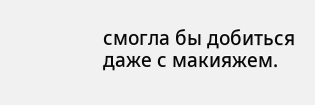смогла бы добиться даже с макияжем.